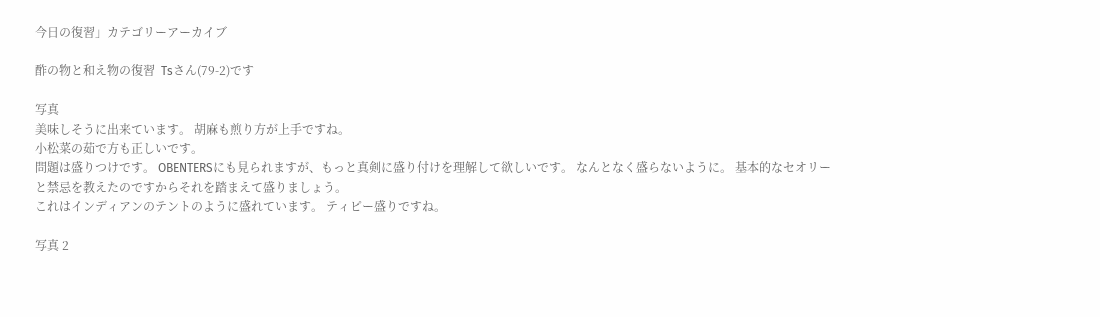今日の復習」カテゴリーアーカイブ

酢の物と和え物の復習  Tsさん(79-2)です

写真
美味しそうに出来ています。 胡麻も煎り方が上手ですね。
小松菜の茹で方も正しいです。
問題は盛りつけです。 OBENTERSにも見られますが、もっと真剣に盛り付けを理解して欲しいです。 なんとなく盛らないように。 基本的なセオリーと禁忌を教えたのですからそれを踏まえて盛りましょう。
これはインディアンのテントのように盛れています。 ティピー盛りですね。

写真 2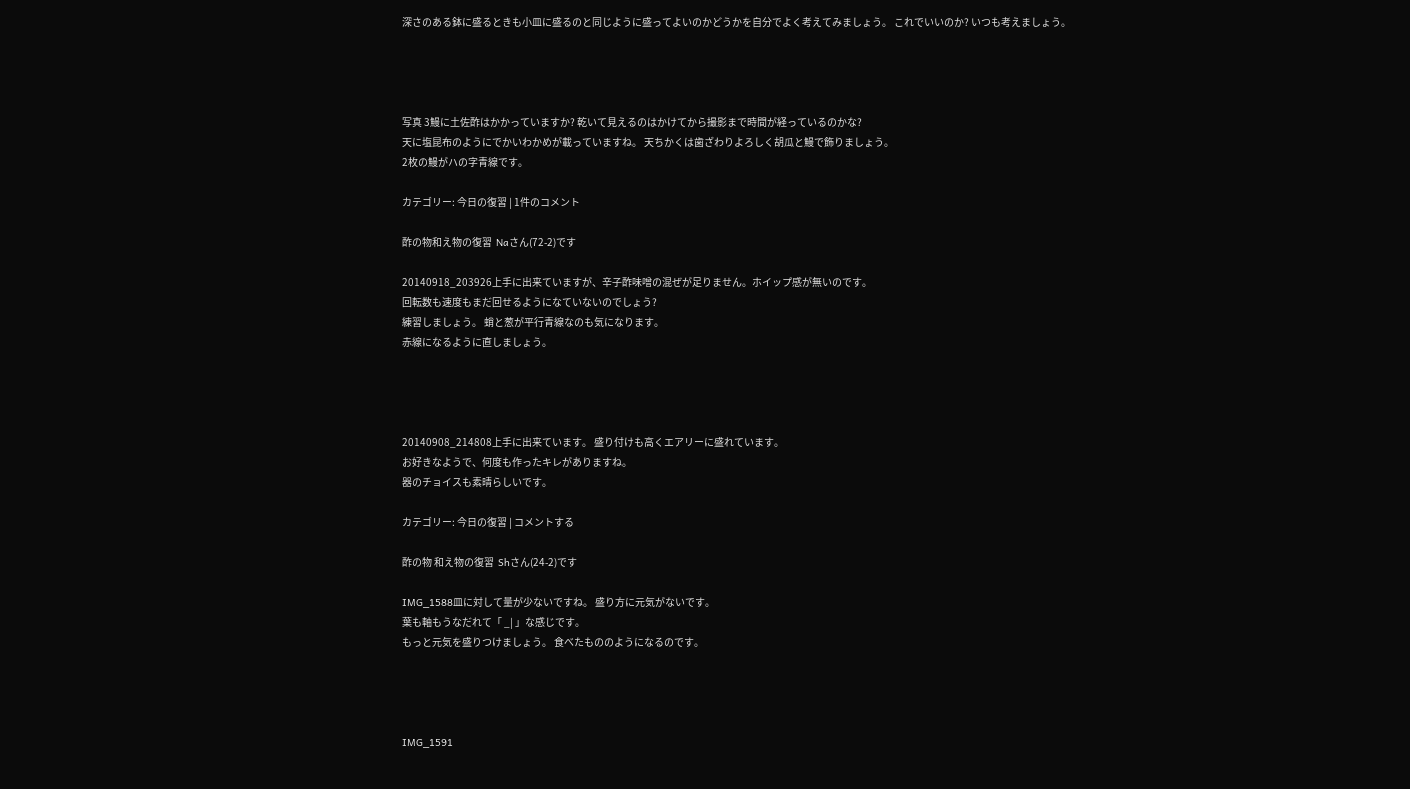深さのある鉢に盛るときも小皿に盛るのと同じように盛ってよいのかどうかを自分でよく考えてみましょう。 これでいいのか? いつも考えましょう。




写真 3鰻に土佐酢はかかっていますか? 乾いて見えるのはかけてから撮影まで時間が経っているのかな?
天に塩昆布のようにでかいわかめが載っていますね。 天ちかくは歯ざわりよろしく胡瓜と鰻で飾りましょう。
2枚の鰻がハの字青線です。

カテゴリー: 今日の復習 | 1件のコメント

酢の物和え物の復習  Naさん(72-2)です

20140918_203926上手に出来ていますが、辛子酢味噌の混ぜが足りません。ホイップ感が無いのです。
回転数も速度もまだ回せるようになていないのでしょう?
練習しましょう。 蛸と葱が平行青線なのも気になります。
赤線になるように直しましょう。




20140908_214808上手に出来ています。 盛り付けも高くエアリーに盛れています。
お好きなようで、何度も作ったキレがありますね。
器のチョイスも素晴らしいです。

カテゴリー: 今日の復習 | コメントする

酢の物 和え物の復習  Shさん(24-2)です

IMG_1588皿に対して量が少ないですね。 盛り方に元気がないです。
葉も軸もうなだれて「 _| 」な感じです。
もっと元気を盛りつけましょう。 食べたもののようになるのです。




IMG_1591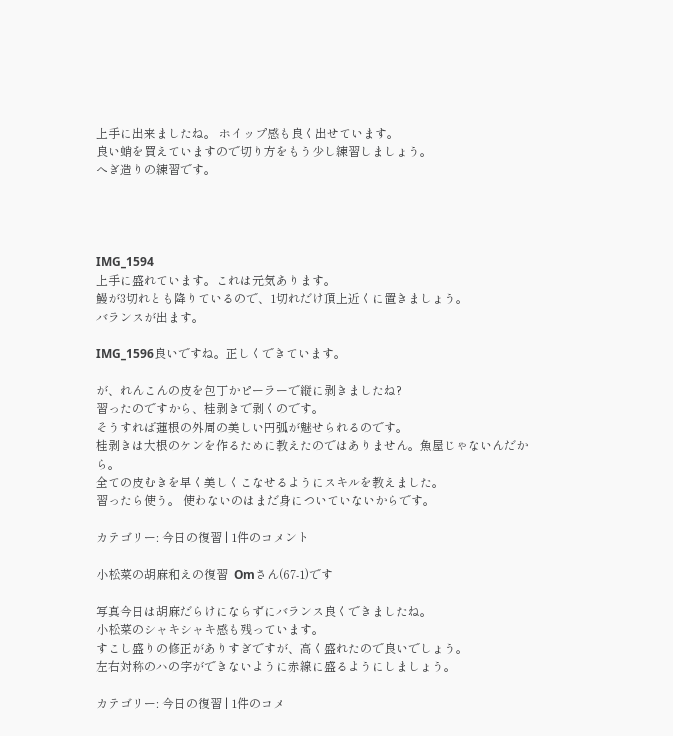上手に出来ましたね。 ホイップ感も良く出せています。
良い蛸を買えていますので切り方をもう少し練習しましょう。
へぎ造りの練習です。




IMG_1594
上手に盛れています。これは元気あります。
鰻が3切れとも降りているので、1切れだけ頂上近くに置きましょう。
バランスが出ます。

IMG_1596良いですね。正しくできています。

が、れんこんの皮を包丁かピーラーで縦に剥きましたね?
習ったのですから、桂剥きで剥くのです。
そうすれば蓮根の外周の美しい円弧が魅せられるのです。
桂剥きは大根のケンを作るために教えたのではありません。魚屋じゃないんだから。
全ての皮むきを早く美しくこなせるようにスキルを教えました。
習ったら使う。 使わないのはまだ身についていないからです。

カテゴリー: 今日の復習 | 1件のコメント

小松菜の胡麻和えの復習  Omさん(67-1)です

写真今日は胡麻だらけにならずにバランス良くできましたね。
小松菜のシャキシャキ感も残っています。
すこし盛りの修正がありすぎですが、高く盛れたので良いでしょう。
左右対称のハの字ができないように赤線に盛るようにしましょう。

カテゴリー: 今日の復習 | 1件のコメ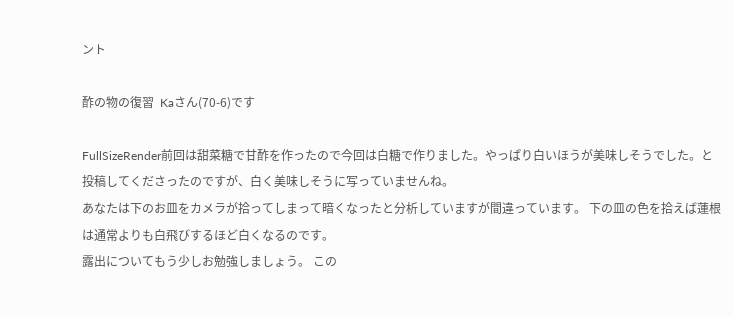ント

酢の物の復習  Kaさん(70-6)です

FullSizeRender前回は甜菜糖で甘酢を作ったので今回は白糖で作りました。やっぱり白いほうが美味しそうでした。と投稿してくださったのですが、白く美味しそうに写っていませんね。
あなたは下のお皿をカメラが拾ってしまって暗くなったと分析していますが間違っています。 下の皿の色を拾えば蓮根は通常よりも白飛びするほど白くなるのです。
露出についてもう少しお勉強しましょう。 この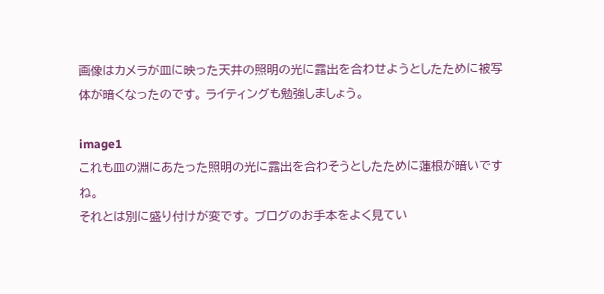画像はカメラが皿に映った天井の照明の光に露出を合わせようとしたために被写体が暗くなったのです。 ライティングも勉強しましょう。

image1
これも皿の淵にあたった照明の光に露出を合わそうとしたために蓮根が暗いですね。
それとは別に盛り付けが変です。 ブログのお手本をよく見てい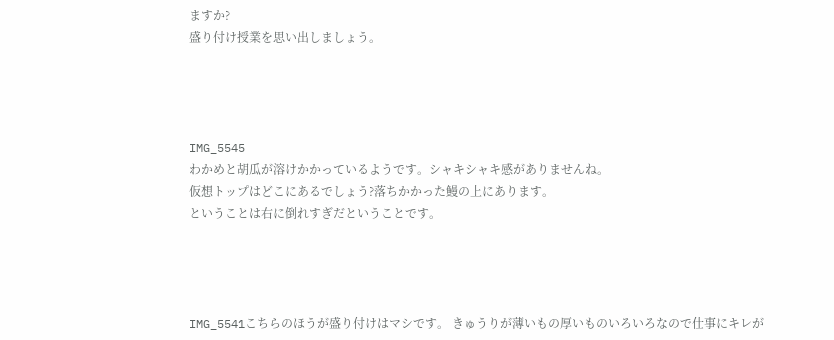ますか?
盛り付け授業を思い出しましょう。




IMG_5545
わかめと胡瓜が溶けかかっているようです。シャキシャキ感がありませんね。
仮想トップはどこにあるでしょう?落ちかかった鰻の上にあります。
ということは右に倒れすぎだということです。




IMG_5541こちらのほうが盛り付けはマシです。 きゅうりが薄いもの厚いものいろいろなので仕事にキレが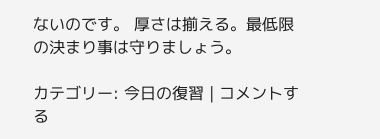ないのです。 厚さは揃える。最低限の決まり事は守りましょう。

カテゴリー: 今日の復習 | コメントする